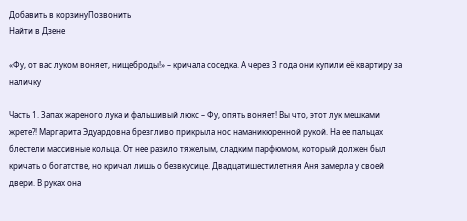Добавить в корзинуПозвонить
Найти в Дзене

«Фу, от вас луком воняет, нищеброды!» – кричала соседка. А через 3 года они купили её квартиру за наличку

Часть 1. Запах жареного лука и фальшивый люкс – Фу, опять воняет! Вы что, этот лук мешками жрете?! Маргарита Эдуардовна брезгливо прикрыла нос наманикюренной рукой. На ее пальцах блестели массивные кольца. От нее разило тяжелым, сладким парфюмом, который должен был кричать о богатстве, но кричал лишь о безвкусице. Двадцатишестилетняя Аня замерла у своей двери. В руках она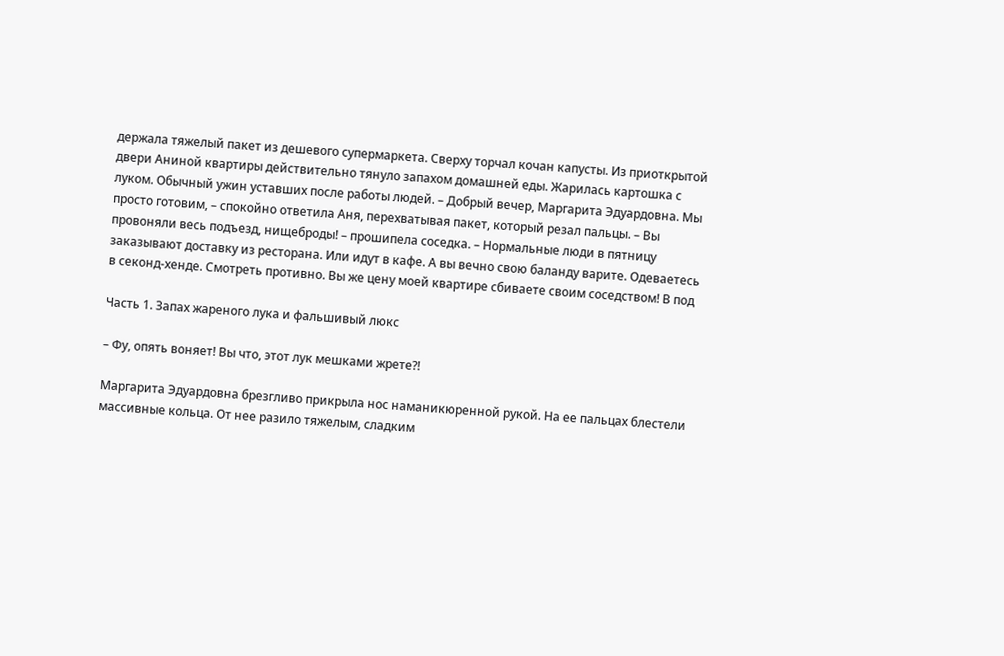держала тяжелый пакет из дешевого супермаркета. Сверху торчал кочан капусты. Из приоткрытой двери Аниной квартиры действительно тянуло запахом домашней еды. Жарилась картошка с луком. Обычный ужин уставших после работы людей. – Добрый вечер, Маргарита Эдуардовна. Мы просто готовим, – спокойно ответила Аня, перехватывая пакет, который резал пальцы. – Вы провоняли весь подъезд, нищеброды! – прошипела соседка. – Нормальные люди в пятницу заказывают доставку из ресторана. Или идут в кафе. А вы вечно свою баланду варите. Одеваетесь в секонд-хенде. Смотреть противно. Вы же цену моей квартире сбиваете своим соседством! В под

Часть 1. Запах жареного лука и фальшивый люкс

– Фу, опять воняет! Вы что, этот лук мешками жрете?!

Маргарита Эдуардовна брезгливо прикрыла нос наманикюренной рукой. На ее пальцах блестели массивные кольца. От нее разило тяжелым, сладким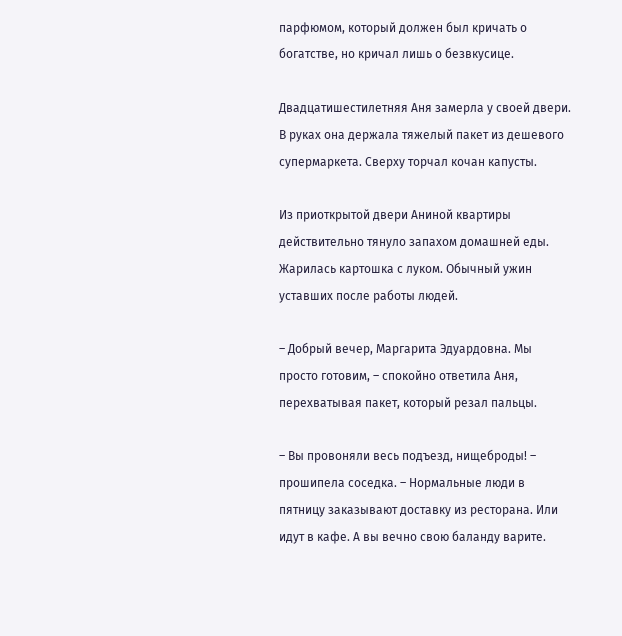парфюмом, который должен был кричать о богатстве, но кричал лишь о безвкусице.

Двадцатишестилетняя Аня замерла у своей двери. В руках она держала тяжелый пакет из дешевого супермаркета. Сверху торчал кочан капусты.

Из приоткрытой двери Аниной квартиры действительно тянуло запахом домашней еды. Жарилась картошка с луком. Обычный ужин уставших после работы людей.

– Добрый вечер, Маргарита Эдуардовна. Мы просто готовим, – спокойно ответила Аня, перехватывая пакет, который резал пальцы.

– Вы провоняли весь подъезд, нищеброды! – прошипела соседка. – Нормальные люди в пятницу заказывают доставку из ресторана. Или идут в кафе. А вы вечно свою баланду варите.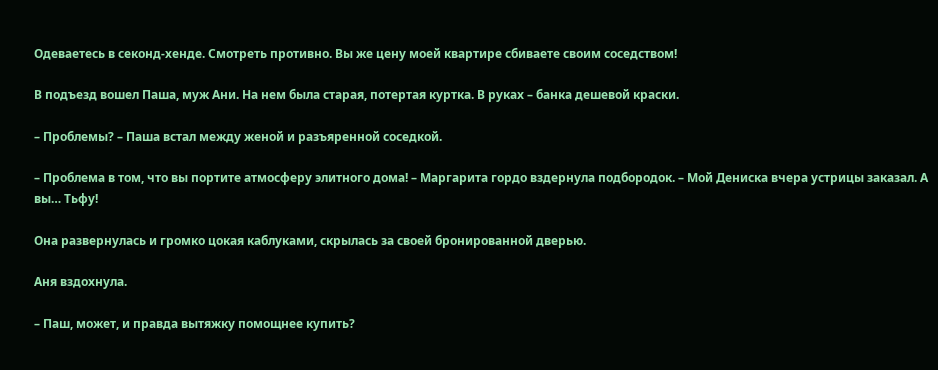Одеваетесь в секонд-хенде. Смотреть противно. Вы же цену моей квартире сбиваете своим соседством!

В подъезд вошел Паша, муж Ани. На нем была старая, потертая куртка. В руках – банка дешевой краски.

– Проблемы? – Паша встал между женой и разъяренной соседкой.

– Проблема в том, что вы портите атмосферу элитного дома! – Маргарита гордо вздернула подбородок. – Мой Дениска вчера устрицы заказал. А вы… Тьфу!

Она развернулась и громко цокая каблуками, скрылась за своей бронированной дверью.

Аня вздохнула.

– Паш, может, и правда вытяжку помощнее купить?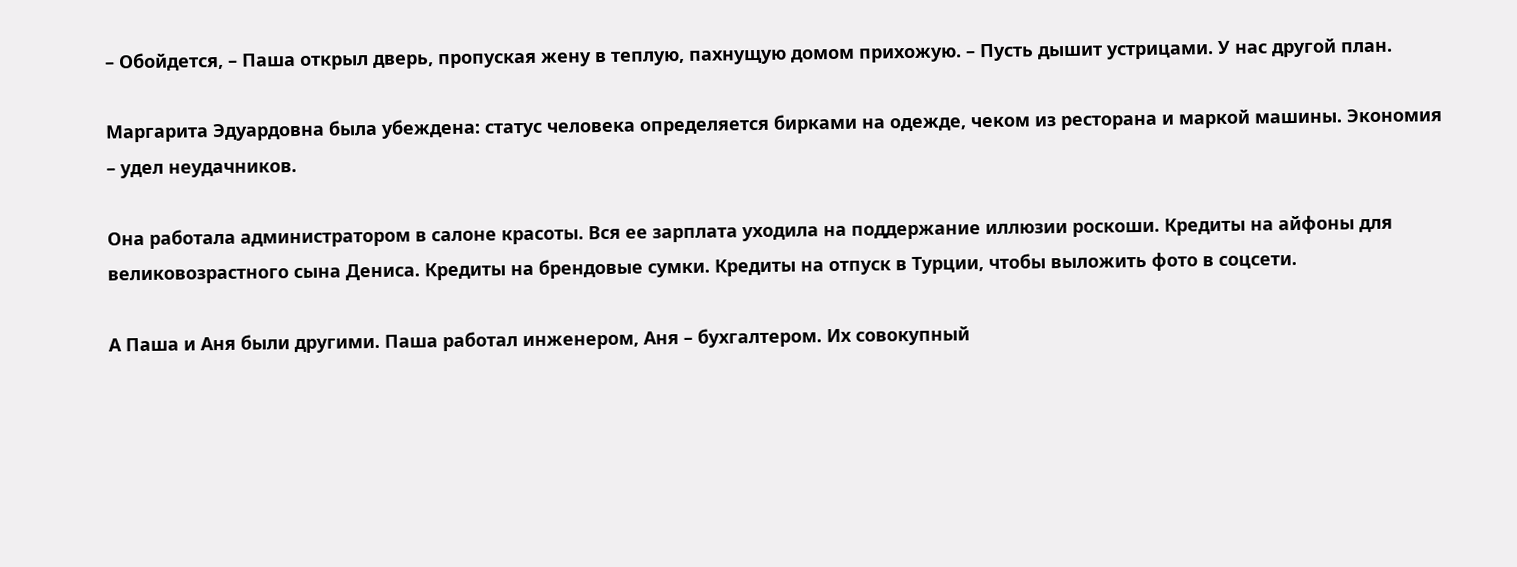– Обойдется, – Паша открыл дверь, пропуская жену в теплую, пахнущую домом прихожую. – Пусть дышит устрицами. У нас другой план.

Маргарита Эдуардовна была убеждена: статус человека определяется бирками на одежде, чеком из ресторана и маркой машины. Экономия – удел неудачников.

Она работала администратором в салоне красоты. Вся ее зарплата уходила на поддержание иллюзии роскоши. Кредиты на айфоны для великовозрастного сына Дениса. Кредиты на брендовые сумки. Кредиты на отпуск в Турции, чтобы выложить фото в соцсети.

А Паша и Аня были другими. Паша работал инженером, Аня – бухгалтером. Их совокупный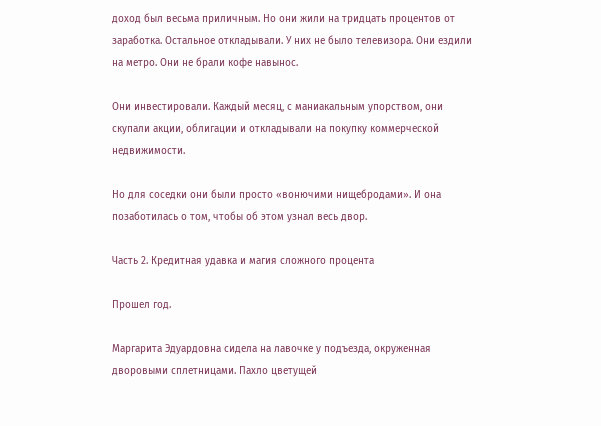доход был весьма приличным. Но они жили на тридцать процентов от заработка. Остальное откладывали. У них не было телевизора. Они ездили на метро. Они не брали кофе навынос.

Они инвестировали. Каждый месяц, с маниакальным упорством, они скупали акции, облигации и откладывали на покупку коммерческой недвижимости.

Но для соседки они были просто «вонючими нищебродами». И она позаботилась о том, чтобы об этом узнал весь двор.

Часть 2. Кредитная удавка и магия сложного процента

Прошел год.

Маргарита Эдуардовна сидела на лавочке у подъезда, окруженная дворовыми сплетницами. Пахло цветущей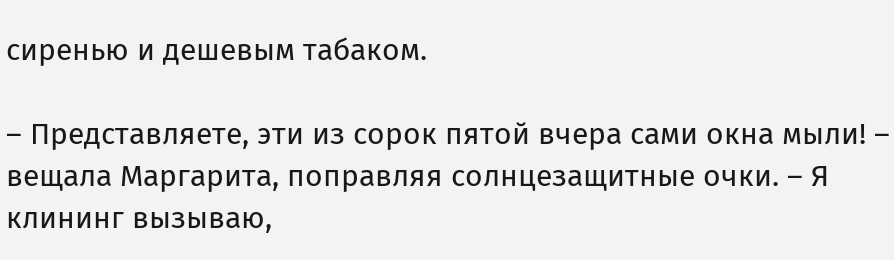сиренью и дешевым табаком.

– Представляете, эти из сорок пятой вчера сами окна мыли! – вещала Маргарита, поправляя солнцезащитные очки. – Я клининг вызываю,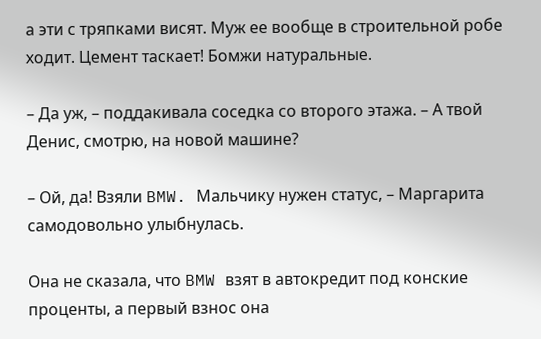а эти с тряпками висят. Муж ее вообще в строительной робе ходит. Цемент таскает! Бомжи натуральные.

– Да уж, – поддакивала соседка со второго этажа. – А твой Денис, смотрю, на новой машине?

– Ой, да! Взяли BMW. Мальчику нужен статус, – Маргарита самодовольно улыбнулась.

Она не сказала, что BMW взят в автокредит под конские проценты, а первый взнос она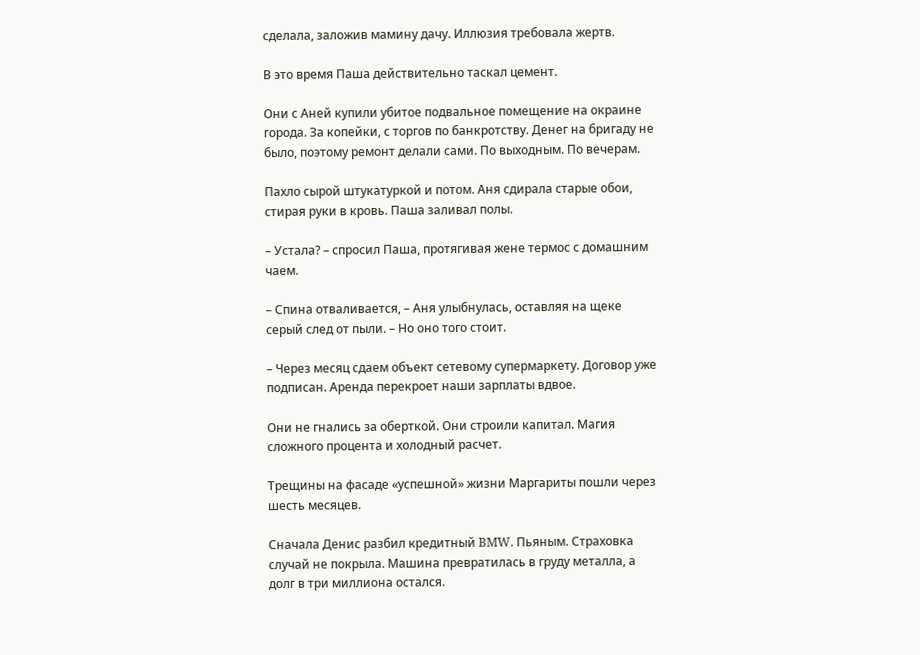сделала, заложив мамину дачу. Иллюзия требовала жертв.

В это время Паша действительно таскал цемент.

Они с Аней купили убитое подвальное помещение на окраине города. За копейки, с торгов по банкротству. Денег на бригаду не было, поэтому ремонт делали сами. По выходным. По вечерам.

Пахло сырой штукатуркой и потом. Аня сдирала старые обои, стирая руки в кровь. Паша заливал полы.

– Устала? – спросил Паша, протягивая жене термос с домашним чаем.

– Спина отваливается, – Аня улыбнулась, оставляя на щеке серый след от пыли. – Но оно того стоит.

– Через месяц сдаем объект сетевому супермаркету. Договор уже подписан. Аренда перекроет наши зарплаты вдвое.

Они не гнались за оберткой. Они строили капитал. Магия сложного процента и холодный расчет.

Трещины на фасаде «успешной» жизни Маргариты пошли через шесть месяцев.

Сначала Денис разбил кредитный BMW. Пьяным. Страховка случай не покрыла. Машина превратилась в груду металла, а долг в три миллиона остался.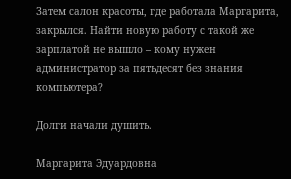Затем салон красоты, где работала Маргарита, закрылся. Найти новую работу с такой же зарплатой не вышло – кому нужен администратор за пятьдесят без знания компьютера?

Долги начали душить.

Маргарита Эдуардовна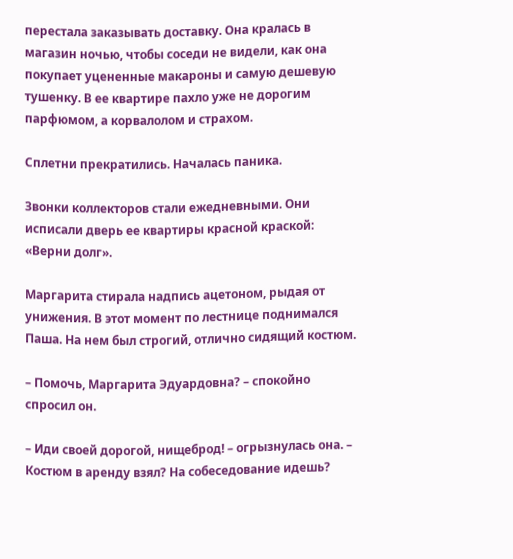перестала заказывать доставку. Она кралась в магазин ночью, чтобы соседи не видели, как она покупает уцененные макароны и самую дешевую тушенку. В ее квартире пахло уже не дорогим парфюмом, а корвалолом и страхом.

Сплетни прекратились. Началась паника.

Звонки коллекторов стали ежедневными. Они исписали дверь ее квартиры красной краской: «Верни долг».

Маргарита стирала надпись ацетоном, рыдая от унижения. В этот момент по лестнице поднимался Паша. На нем был строгий, отлично сидящий костюм.

– Помочь, Маргарита Эдуардовна? – спокойно спросил он.

– Иди своей дорогой, нищеброд! – огрызнулась она. – Костюм в аренду взял? На собеседование идешь?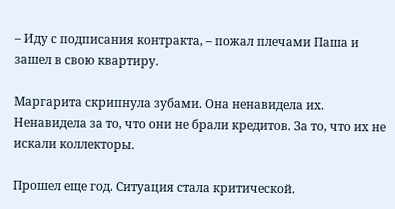– Иду с подписания контракта, – пожал плечами Паша и зашел в свою квартиру.

Маргарита скрипнула зубами. Она ненавидела их. Ненавидела за то, что они не брали кредитов. За то, что их не искали коллекторы.

Прошел еще год. Ситуация стала критической.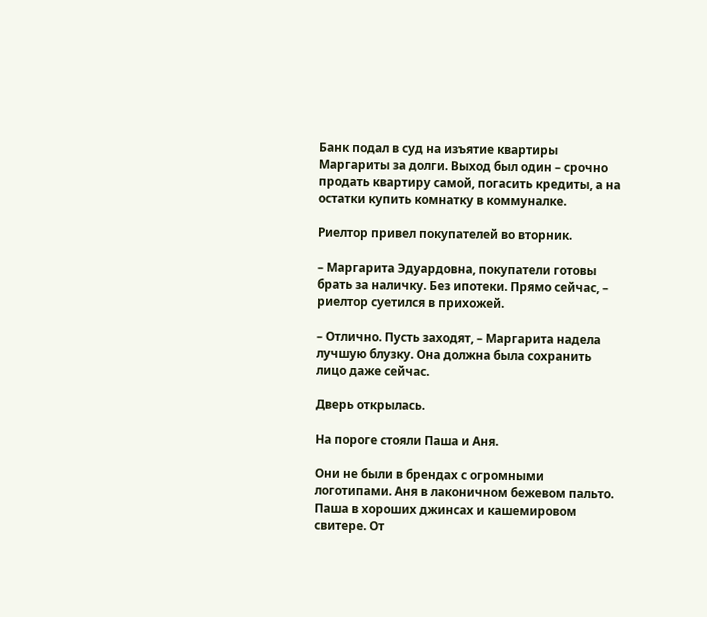Банк подал в суд на изъятие квартиры Маргариты за долги. Выход был один – срочно продать квартиру самой, погасить кредиты, а на остатки купить комнатку в коммуналке.

Риелтор привел покупателей во вторник.

– Маргарита Эдуардовна, покупатели готовы брать за наличку. Без ипотеки. Прямо сейчас, – риелтор суетился в прихожей.

– Отлично. Пусть заходят, – Маргарита надела лучшую блузку. Она должна была сохранить лицо даже сейчас.

Дверь открылась.

На пороге стояли Паша и Аня.

Они не были в брендах с огромными логотипами. Аня в лаконичном бежевом пальто. Паша в хороших джинсах и кашемировом свитере. От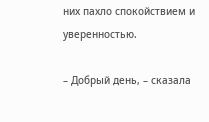них пахло спокойствием и уверенностью.

– Добрый день, – сказала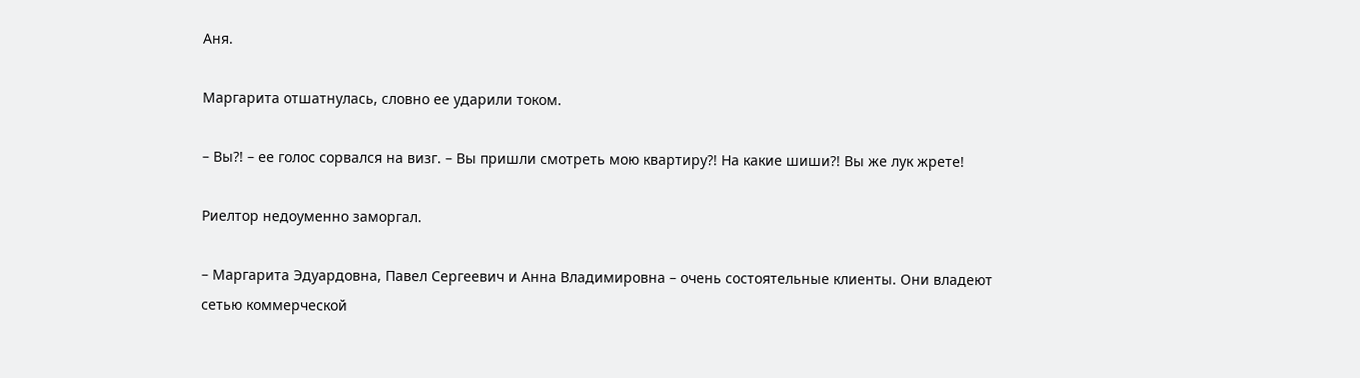Аня.

Маргарита отшатнулась, словно ее ударили током.

– Вы?! – ее голос сорвался на визг. – Вы пришли смотреть мою квартиру?! На какие шиши?! Вы же лук жрете!

Риелтор недоуменно заморгал.

– Маргарита Эдуардовна, Павел Сергеевич и Анна Владимировна – очень состоятельные клиенты. Они владеют сетью коммерческой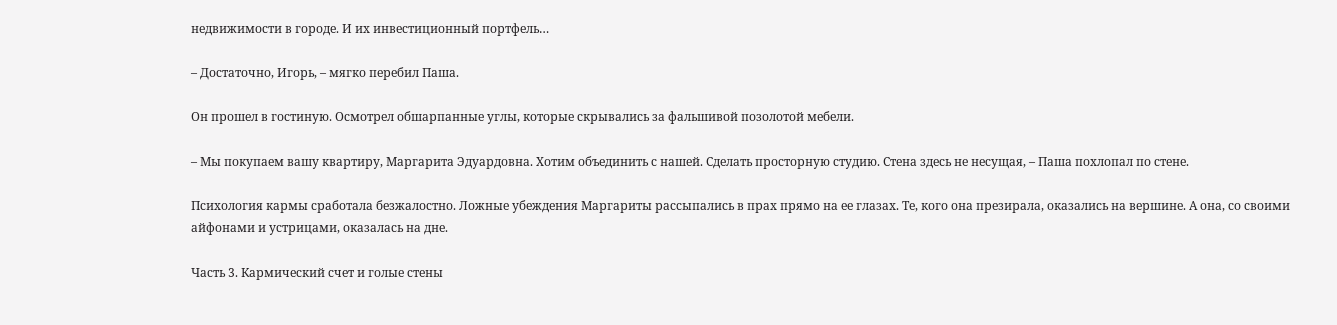недвижимости в городе. И их инвестиционный портфель…

– Достаточно, Игорь, – мягко перебил Паша.

Он прошел в гостиную. Осмотрел обшарпанные углы, которые скрывались за фальшивой позолотой мебели.

– Мы покупаем вашу квартиру, Маргарита Эдуардовна. Хотим объединить с нашей. Сделать просторную студию. Стена здесь не несущая, – Паша похлопал по стене.

Психология кармы сработала безжалостно. Ложные убеждения Маргариты рассыпались в прах прямо на ее глазах. Те, кого она презирала, оказались на вершине. А она, со своими айфонами и устрицами, оказалась на дне.

Часть 3. Кармический счет и голые стены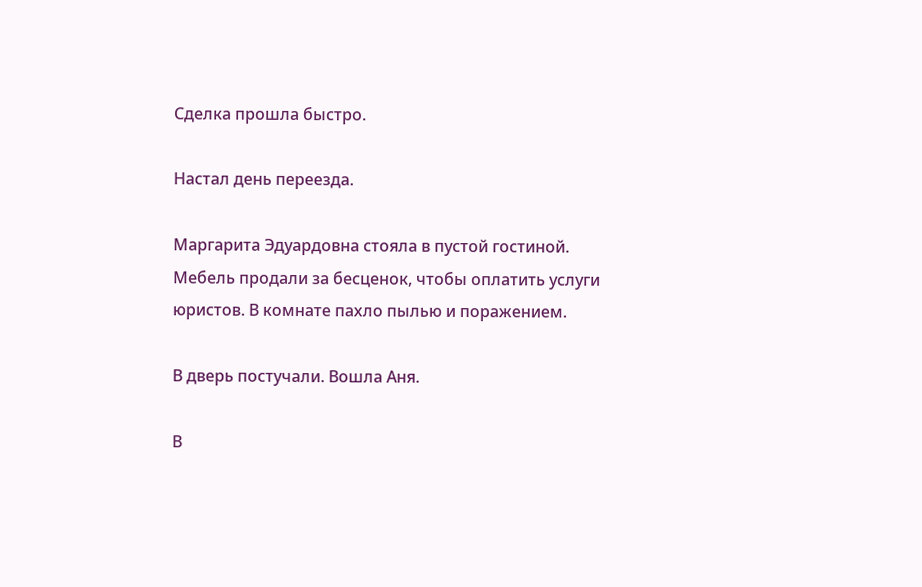Сделка прошла быстро.

Настал день переезда.

Маргарита Эдуардовна стояла в пустой гостиной. Мебель продали за бесценок, чтобы оплатить услуги юристов. В комнате пахло пылью и поражением.

В дверь постучали. Вошла Аня.

В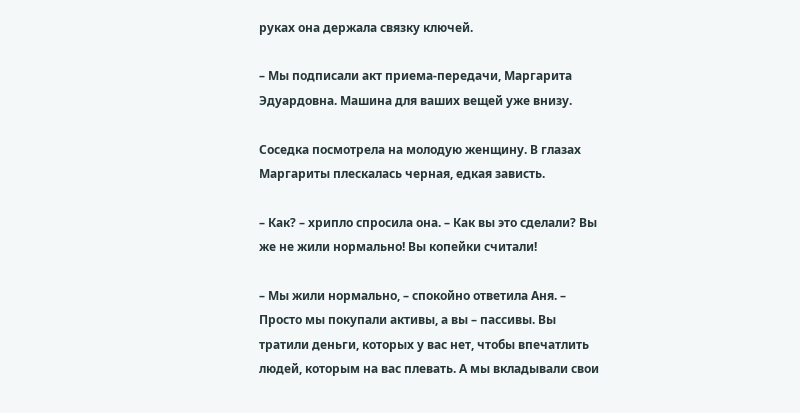руках она держала связку ключей.

– Мы подписали акт приема-передачи, Маргарита Эдуардовна. Машина для ваших вещей уже внизу.

Соседка посмотрела на молодую женщину. В глазах Маргариты плескалась черная, едкая зависть.

– Как? – хрипло спросила она. – Как вы это сделали? Вы же не жили нормально! Вы копейки считали!

– Мы жили нормально, – спокойно ответила Аня. – Просто мы покупали активы, а вы – пассивы. Вы тратили деньги, которых у вас нет, чтобы впечатлить людей, которым на вас плевать. А мы вкладывали свои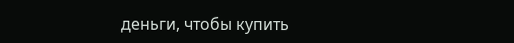деньги, чтобы купить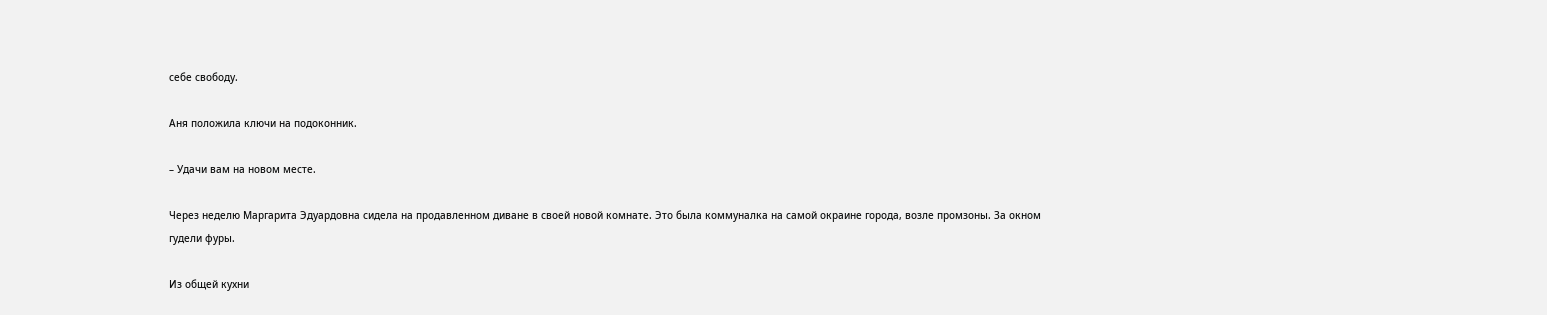себе свободу.

Аня положила ключи на подоконник.

– Удачи вам на новом месте.

Через неделю Маргарита Эдуардовна сидела на продавленном диване в своей новой комнате. Это была коммуналка на самой окраине города, возле промзоны. За окном гудели фуры.

Из общей кухни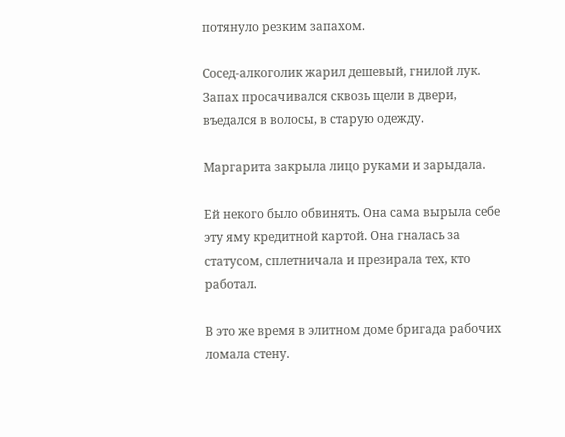потянуло резким запахом.

Сосед-алкоголик жарил дешевый, гнилой лук. Запах просачивался сквозь щели в двери, въедался в волосы, в старую одежду.

Маргарита закрыла лицо руками и зарыдала.

Ей некого было обвинять. Она сама вырыла себе эту яму кредитной картой. Она гналась за статусом, сплетничала и презирала тех, кто работал.

В это же время в элитном доме бригада рабочих ломала стену.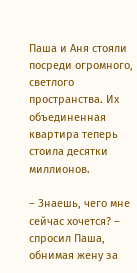Паша и Аня стояли посреди огромного, светлого пространства. Их объединенная квартира теперь стоила десятки миллионов.

– Знаешь, чего мне сейчас хочется? – спросил Паша, обнимая жену за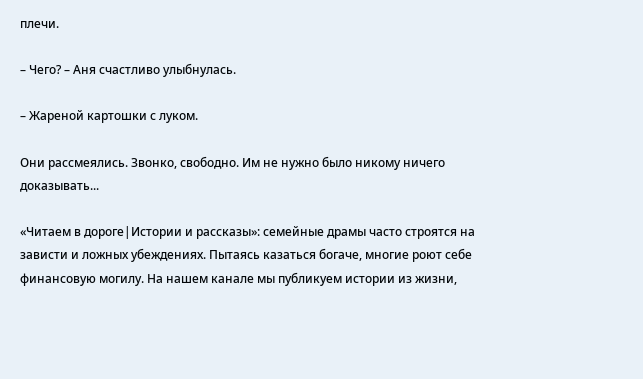плечи.

– Чего? – Аня счастливо улыбнулась.

– Жареной картошки с луком.

Они рассмеялись. Звонко, свободно. Им не нужно было никому ничего доказывать...

«Читаем в дороге|Истории и рассказы»: семейные драмы часто строятся на зависти и ложных убеждениях. Пытаясь казаться богаче, многие роют себе финансовую могилу. На нашем канале мы публикуем истории из жизни,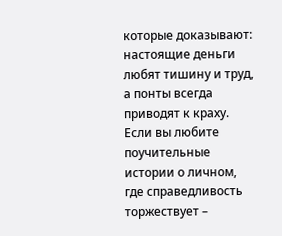которые доказывают: настоящие деньги любят тишину и труд, а понты всегда приводят к краху. Если вы любите поучительные истории о личном, где справедливость торжествует –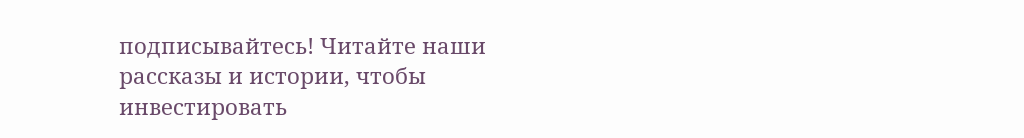подписывайтесь! Читайте наши рассказы и истории, чтобы инвестировать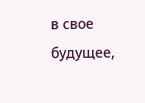в свое будущее,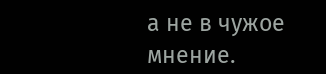а не в чужое мнение.